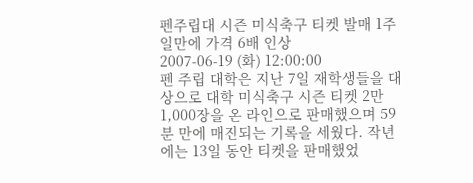펜주립대 시즌 미식축구 티켓 발매 1주일만에 가격 6배 인상
2007-06-19 (화) 12:00:00
펜 주립 대학은 지난 7일 재학생들을 대상으로 대학 미식축구 시즌 티켓 2만1,000장을 온 라인으로 판매했으며 59분 만에 매진되는 기록을 세웠다. 작년에는 13일 동안 티켓을 판매했었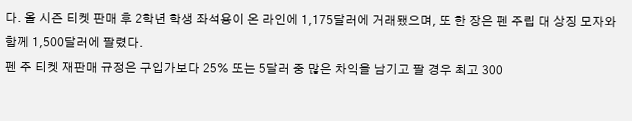다. 올 시즌 티켓 판매 후 2학년 학생 좌석용이 온 라인에 1,175달러에 거래됐으며, 또 한 장은 펜 주립 대 상징 모자와 함께 1,500달러에 팔렸다.
펜 주 티켓 재판매 규정은 구입가보다 25% 또는 5달러 중 많은 차익을 남기고 팔 경우 최고 300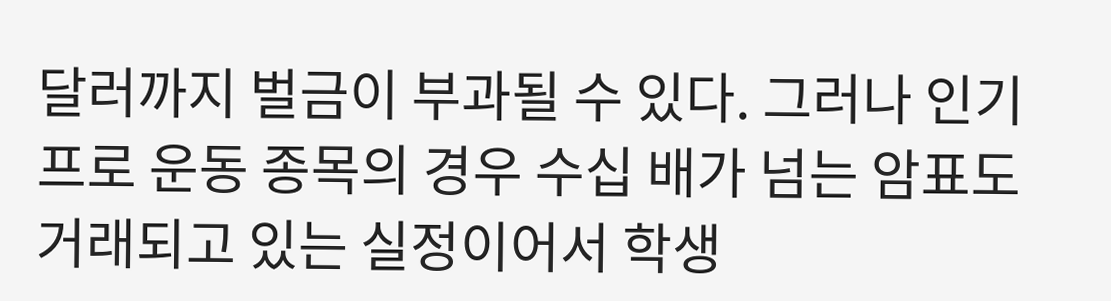달러까지 벌금이 부과될 수 있다. 그러나 인기 프로 운동 종목의 경우 수십 배가 넘는 암표도 거래되고 있는 실정이어서 학생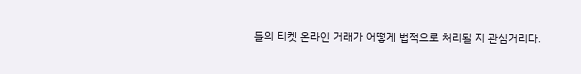들의 티켓 온라인 거래가 어떻게 법적으로 처리될 지 관심거리다.